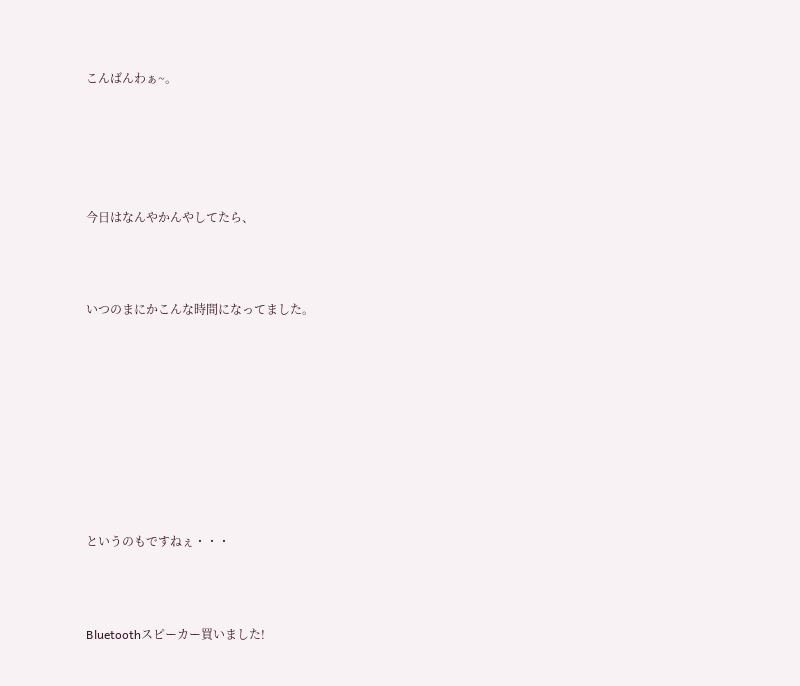こんばんわぁ~。





今日はなんやかんやしてたら、



いつのまにかこんな時間になってました。









というのもですねぇ・・・



Bluetoothスピーカー買いました!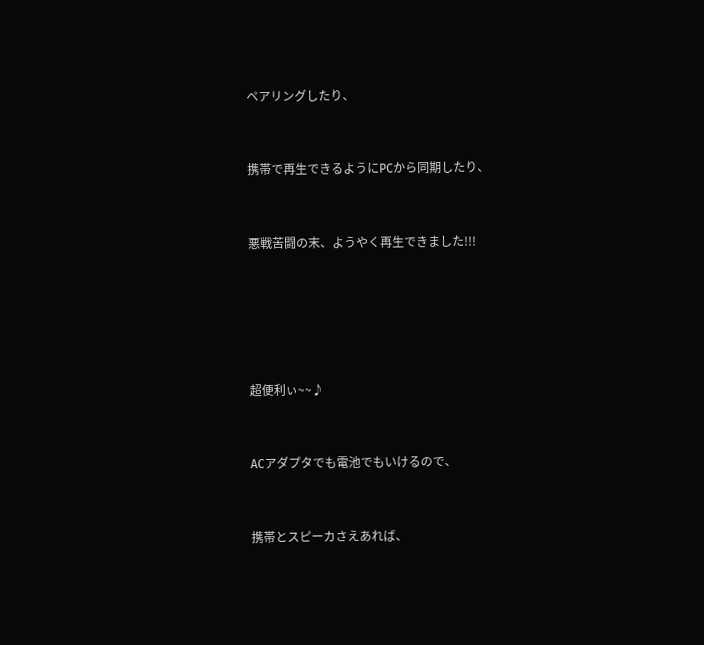ペアリングしたり、



携帯で再生できるようにPCから同期したり、



悪戦苦闘の末、ようやく再生できました!!!







超便利ぃ~~♪



ACアダプタでも電池でもいけるので、



携帯とスピーカさえあれば、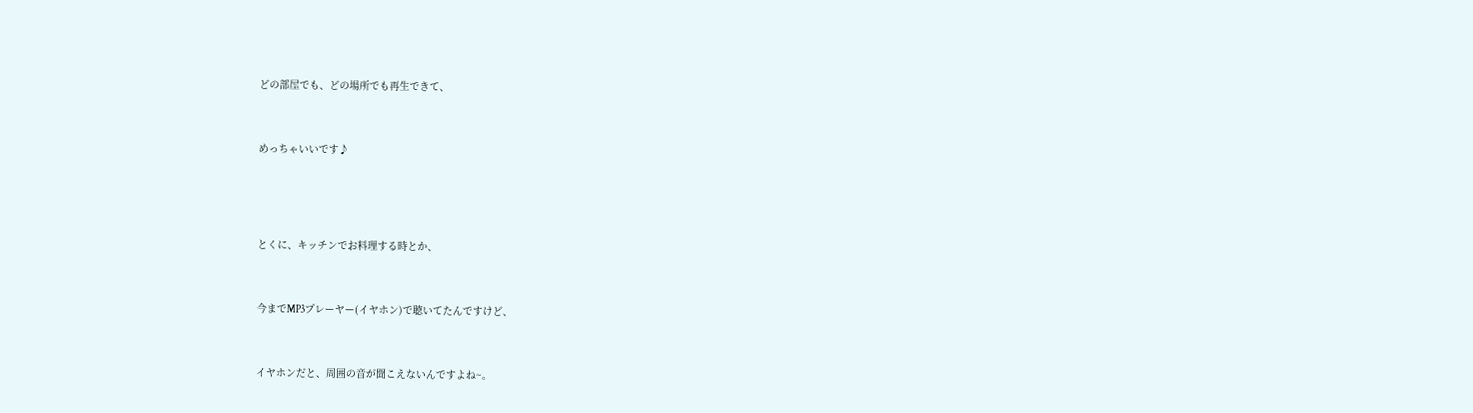どの部屋でも、どの場所でも再生できて、



めっちゃいいです♪





とくに、キッチンでお料理する時とか、



今までMP3プレーヤー(イヤホン)で聴いてたんですけど、



イヤホンだと、周囲の音が聞こえないんですよね~。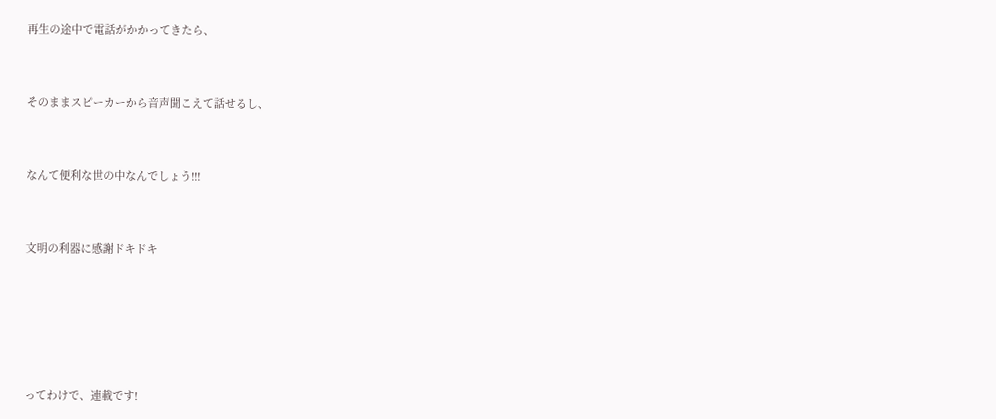再生の途中で電話がかかってきたら、



そのままスピーカーから音声聞こえて話せるし、



なんて便利な世の中なんでしょう!!!



文明の利器に感謝ドキドキ







ってわけで、連載です!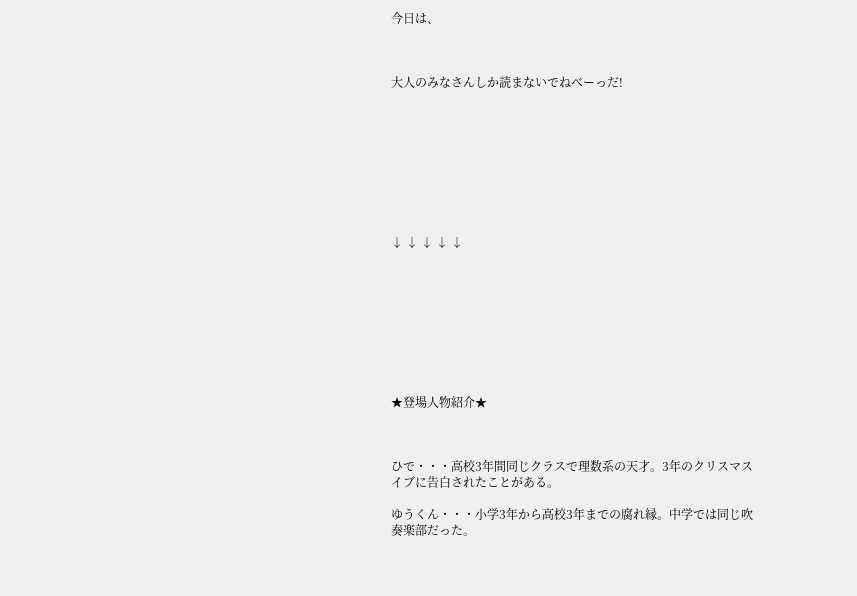今日は、



大人のみなさんしか読まないでねべーっだ!









↓ ↓ ↓ ↓ ↓









★登場人物紹介★



ひで・・・高校3年間同じクラスで理数系の天才。3年のクリスマスイブに告白されたことがある。

ゆうくん・・・小学3年から高校3年までの腐れ縁。中学では同じ吹奏楽部だった。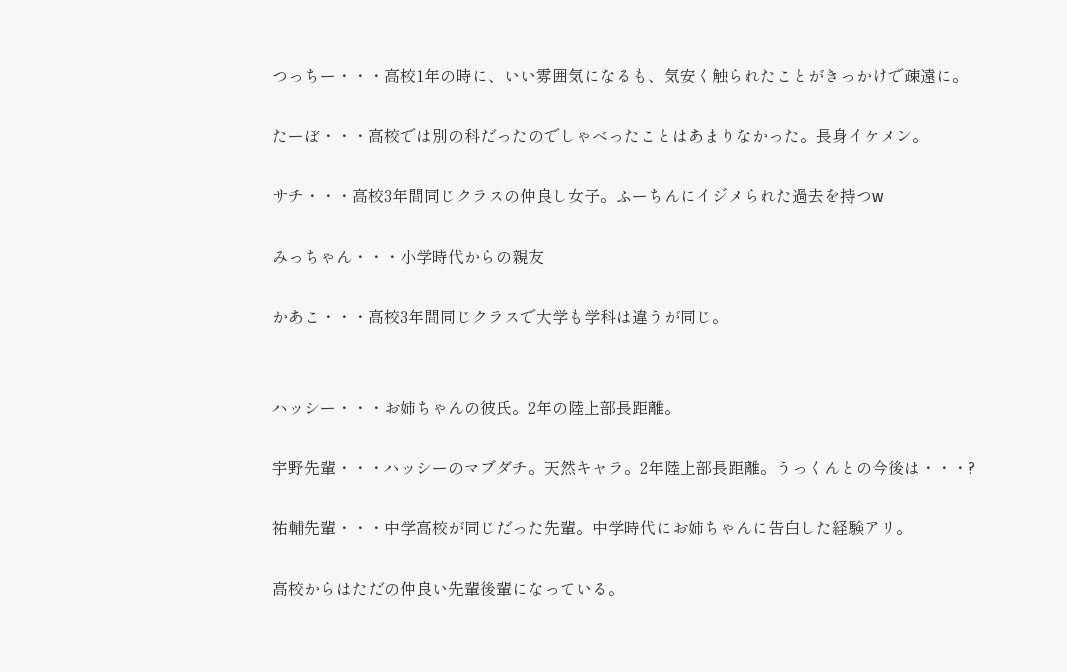つっちー・・・高校1年の時に、いい雰囲気になるも、気安く触られたことがきっかけで疎遠に。

たーぼ・・・高校では別の科だったのでしゃべったことはあまりなかった。長身イケメン。

サチ・・・高校3年間同じクラスの仲良し女子。ふーちんにイジメられた過去を持つw

みっちゃん・・・小学時代からの親友

かあこ・・・高校3年間同じクラスで大学も学科は違うが同じ。


ハッシー・・・お姉ちゃんの彼氏。2年の陸上部長距離。

宇野先輩・・・ハッシーのマブダチ。天然キャラ。2年陸上部長距離。うっくんとの今後は・・・?

祐輔先輩・・・中学高校が同じだった先輩。中学時代にお姉ちゃんに告白した経験アリ。

高校からはただの仲良い先輩後輩になっている。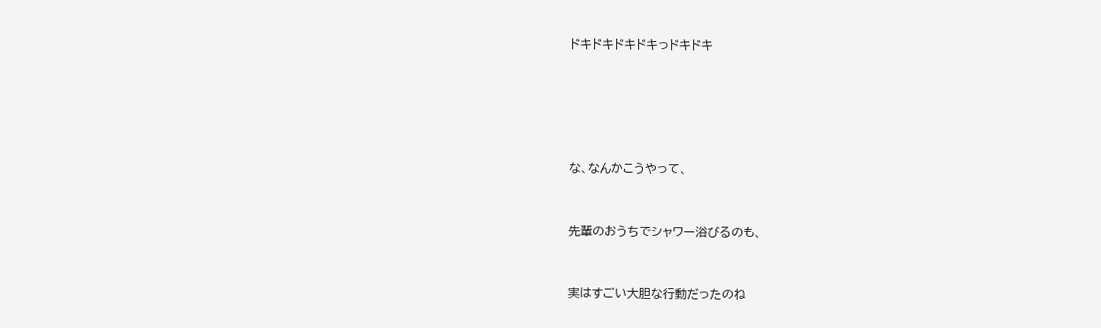ドキドキドキドキっドキドキ







な、なんかこうやって、



先輩のおうちでシャワー浴びるのも、



実はすごい大胆な行動だったのね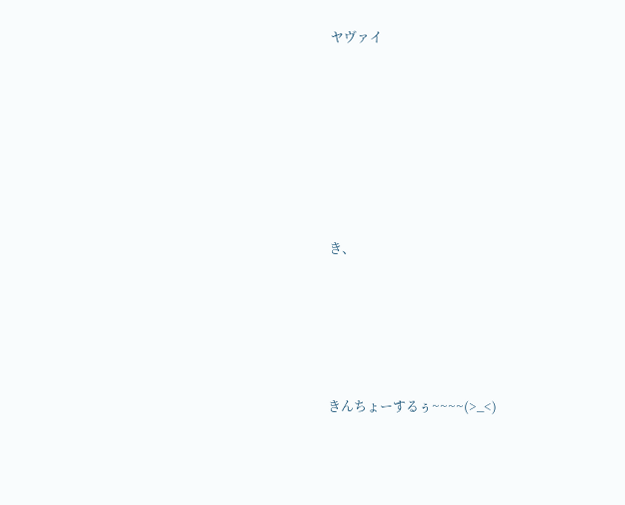ヤヴァイ







き、





きんちょーするぅ~~~~(>_<)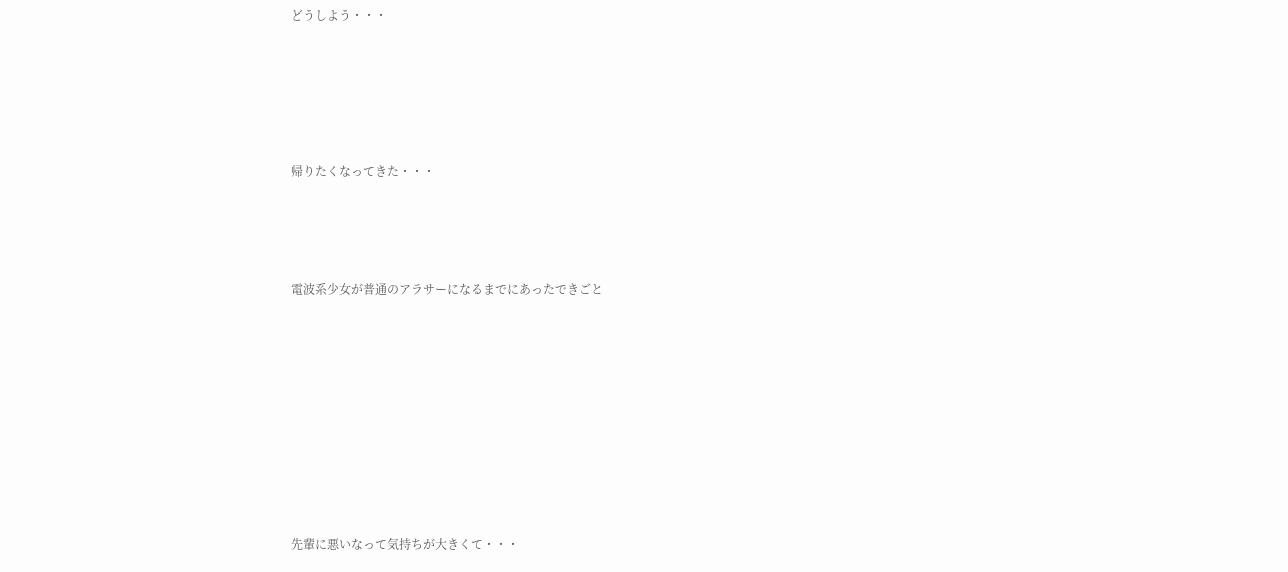どうしよう・・・







帰りたくなってきた・・・





電波系少女が普通のアラサーになるまでにあったできごと












先輩に悪いなって気持ちが大きくて・・・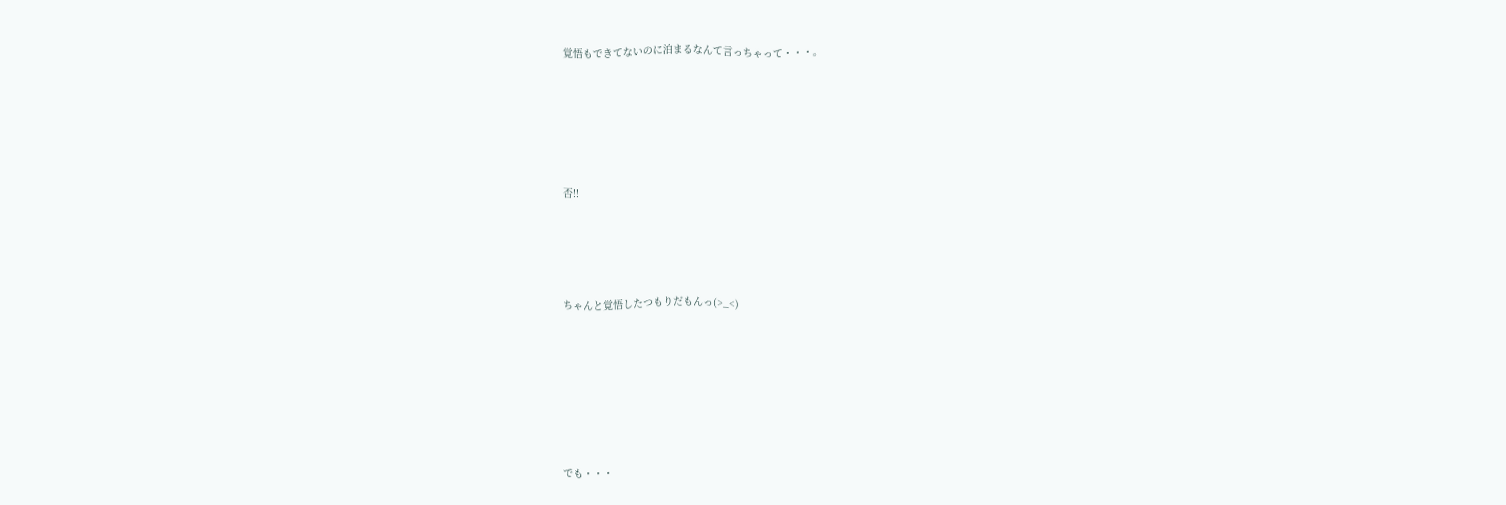覚悟もできてないのに泊まるなんて言っちゃって・・・。









否!!







ちゃんと覚悟したつもりだもんっ(>_<)











でも・・・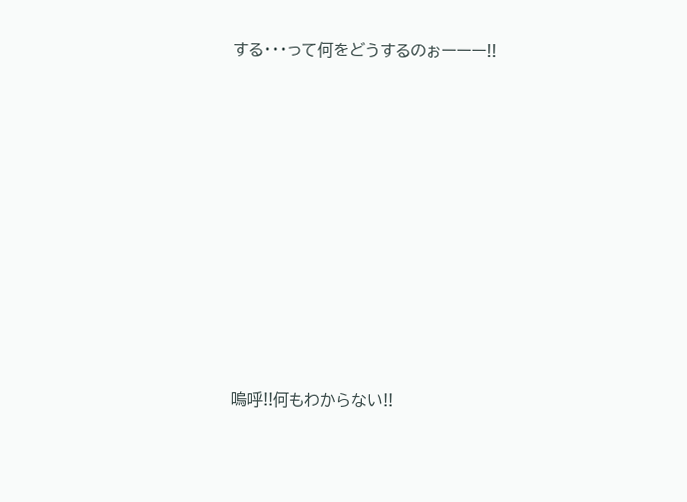する・・・って何をどうするのぉーーー!!











嗚呼!!何もわからない!!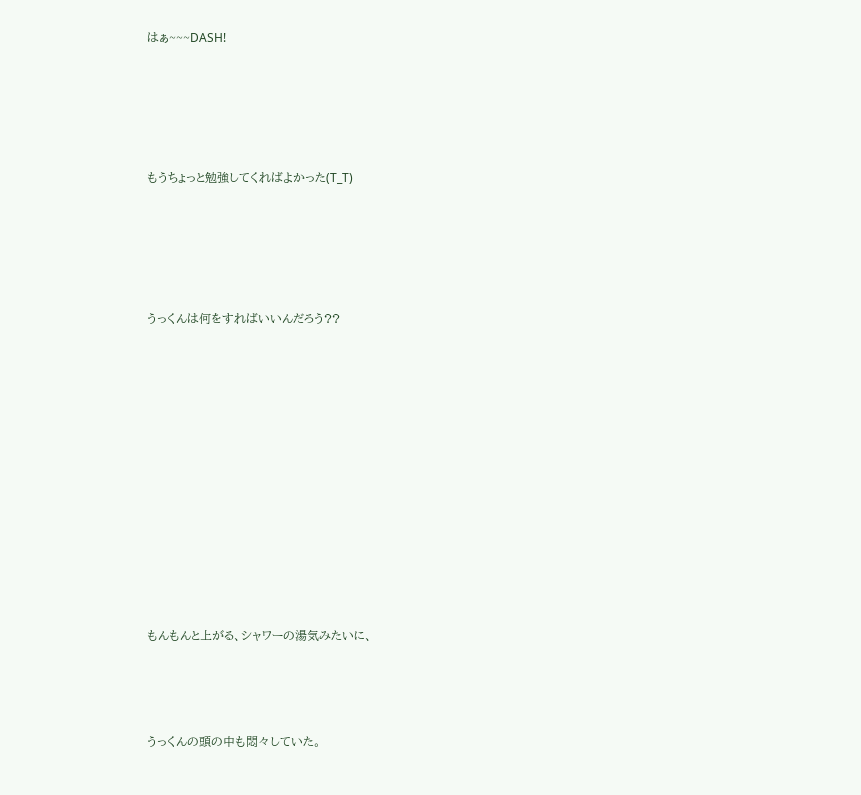はぁ~~~DASH!







もうちょっと勉強してくればよかった(T_T)







うっくんは何をすればいいんだろう??

















もんもんと上がる、シャワーの湯気みたいに、





うっくんの頭の中も悶々していた。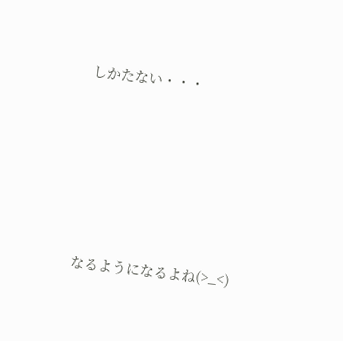しかたない・・・







なるようになるよね(>_<)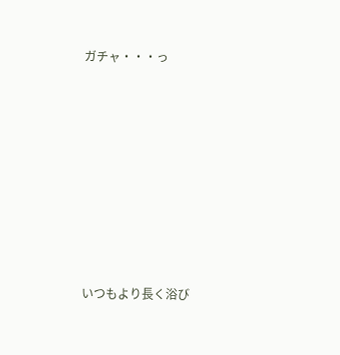ガチャ・・・っ











いつもより長く浴び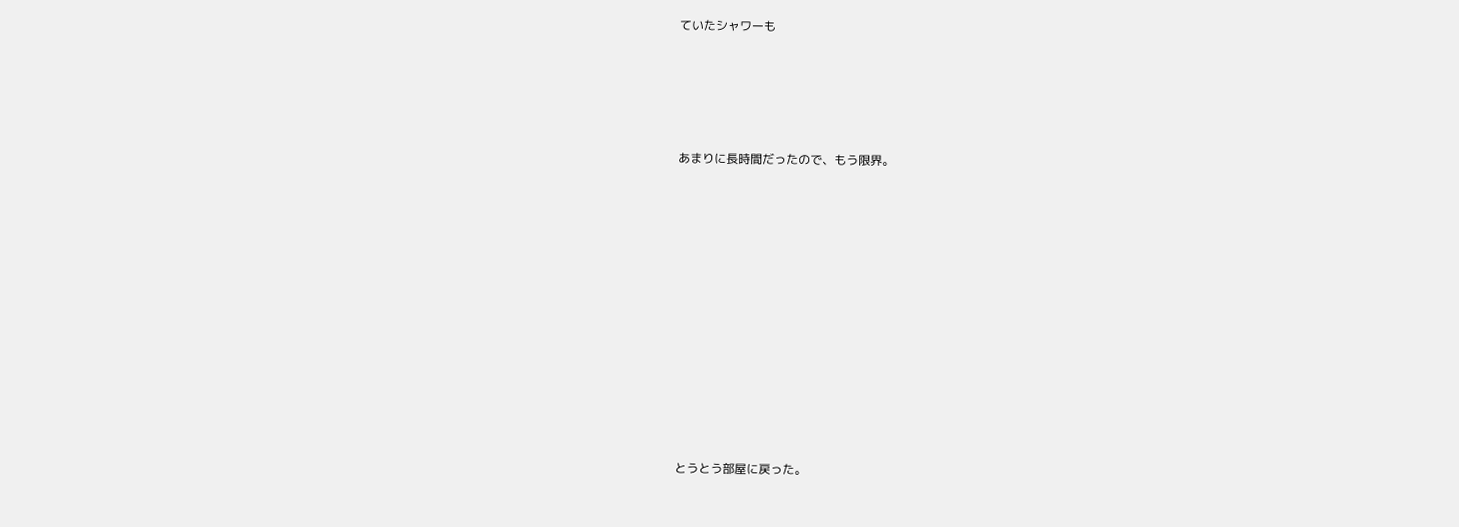ていたシャワーも





あまりに長時間だったので、もう限界。













とうとう部屋に戻った。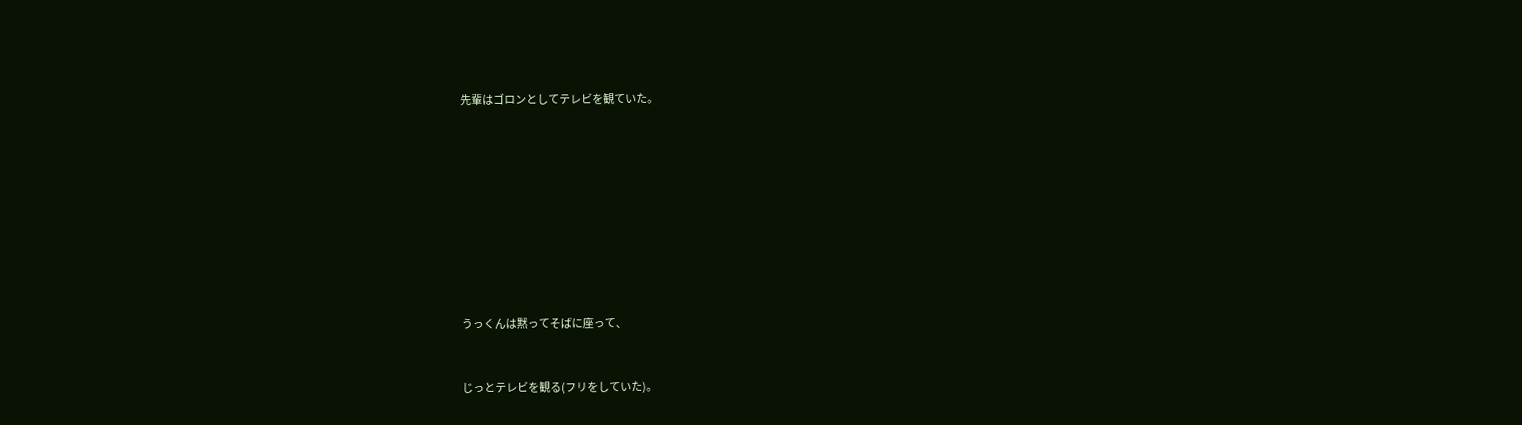先輩はゴロンとしてテレビを観ていた。













うっくんは黙ってそばに座って、



じっとテレビを観る(フリをしていた)。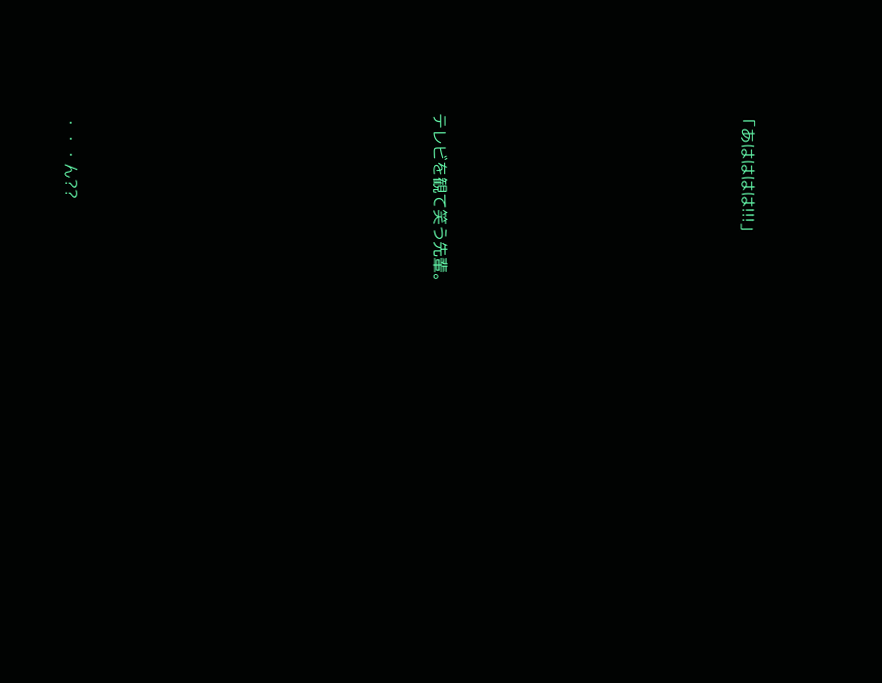「あはははは!!!」









テレビを観て笑う先輩。











・・・ん??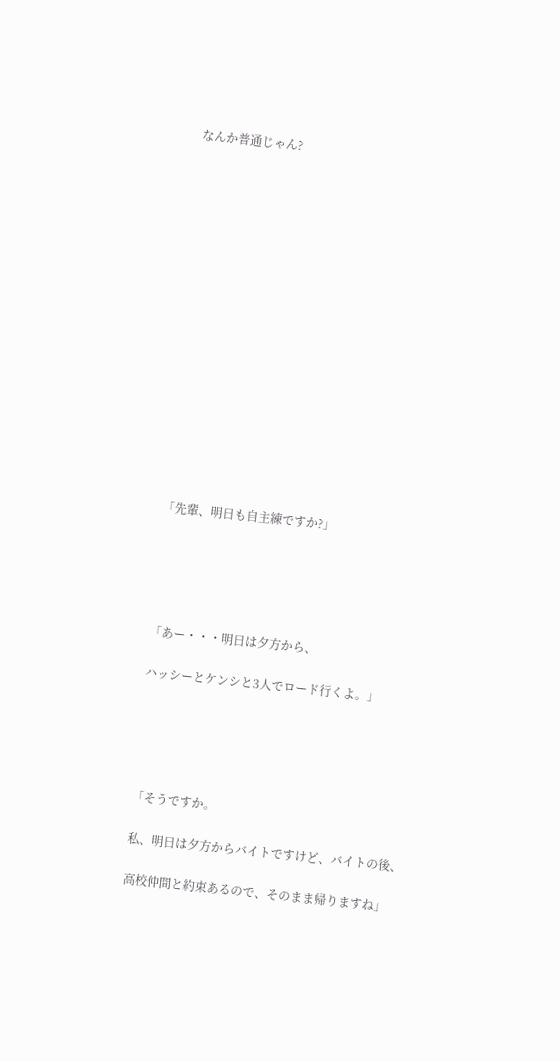なんか普通じゃん?

















「先輩、明日も自主練ですか?」





「あー・・・明日は夕方から、

ハッシーとケンシと3人でロード行くよ。」





「そうですか。

私、明日は夕方からバイトですけど、バイトの後、

高校仲間と約束あるので、そのまま帰りますね」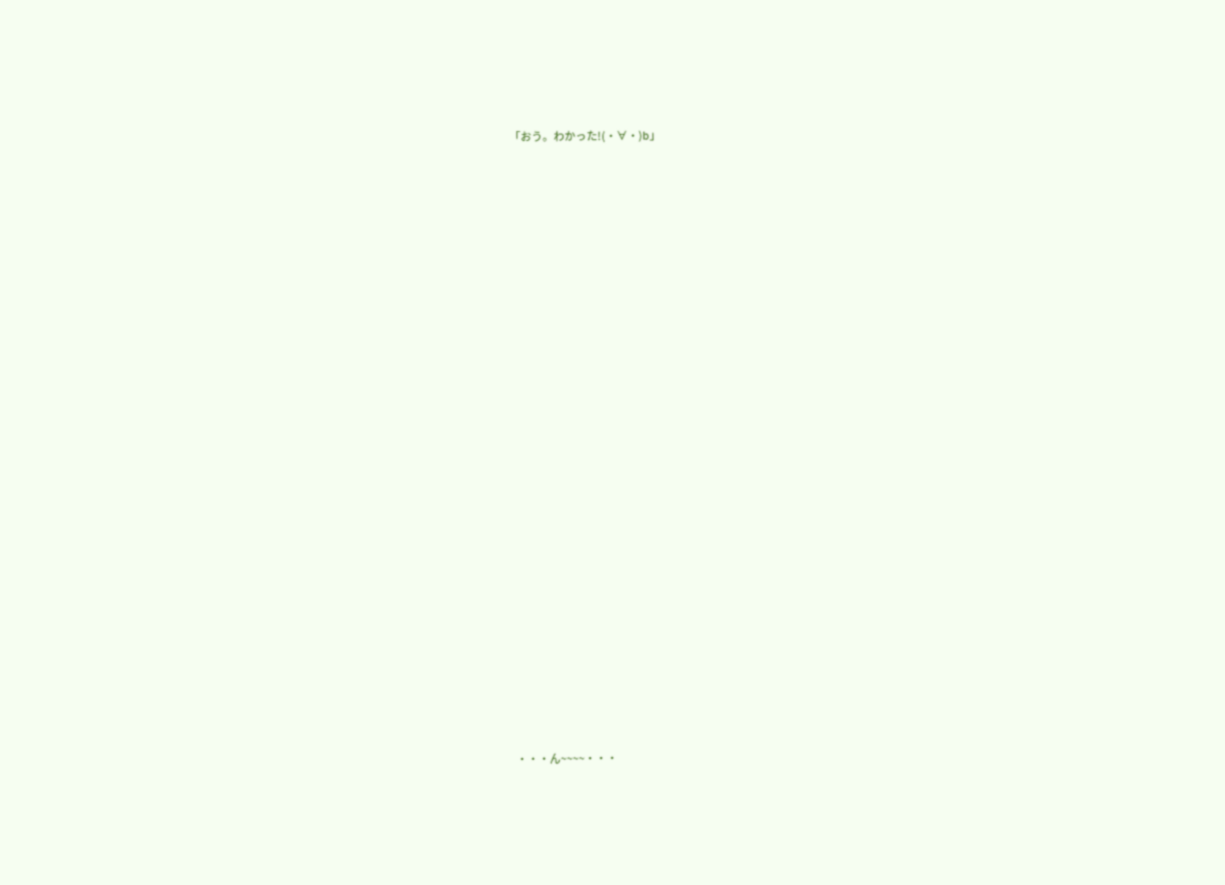「おう。わかった!(・∀・)b」
























・・・ん~~~~・・・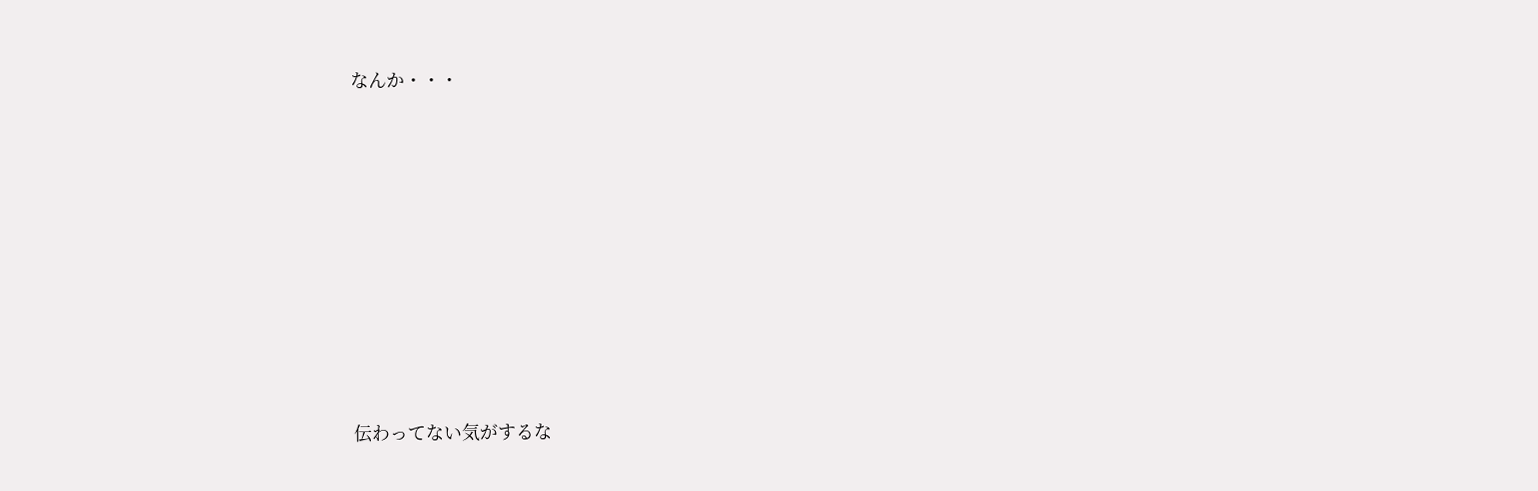なんか・・・









伝わってない気がするな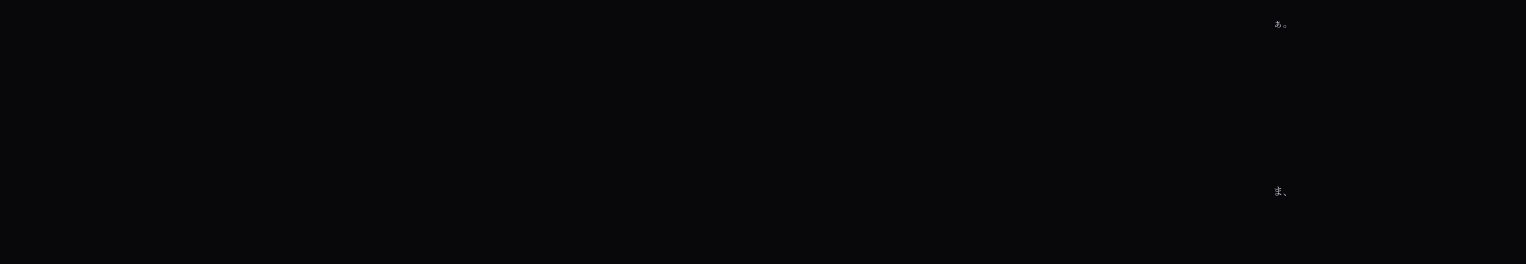ぁ。











ま、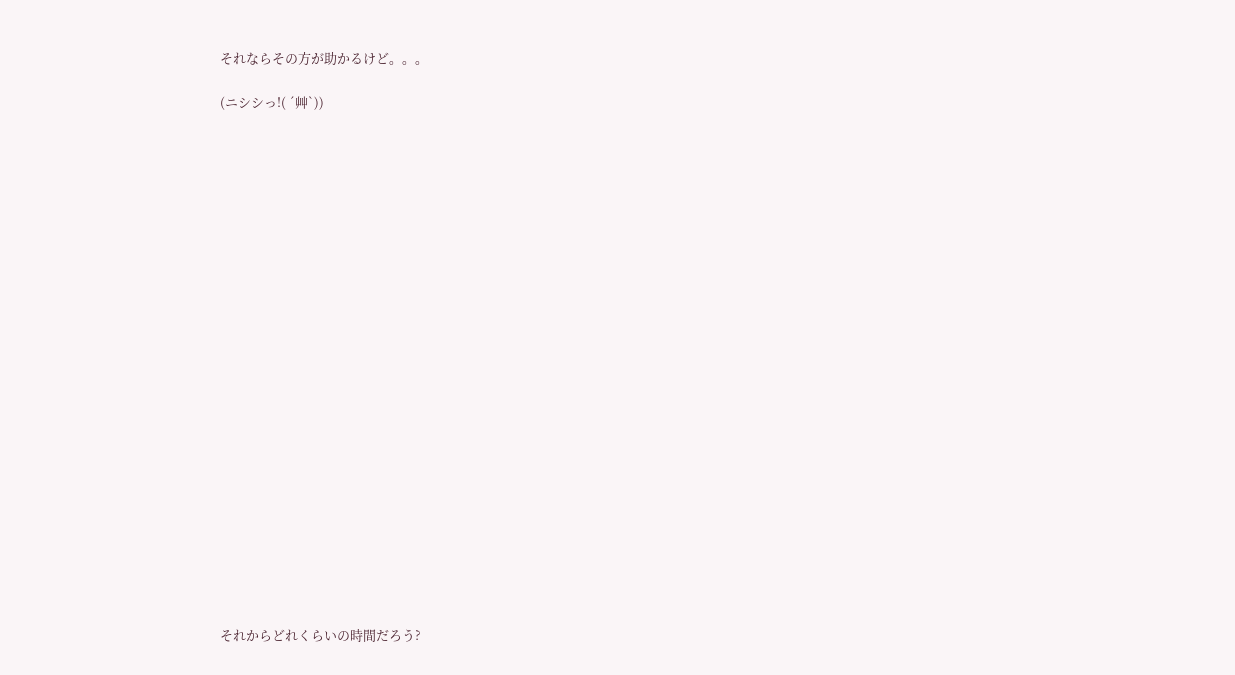それならその方が助かるけど。。。

(ニシシっ!( ´艸`))























それからどれくらいの時間だろう?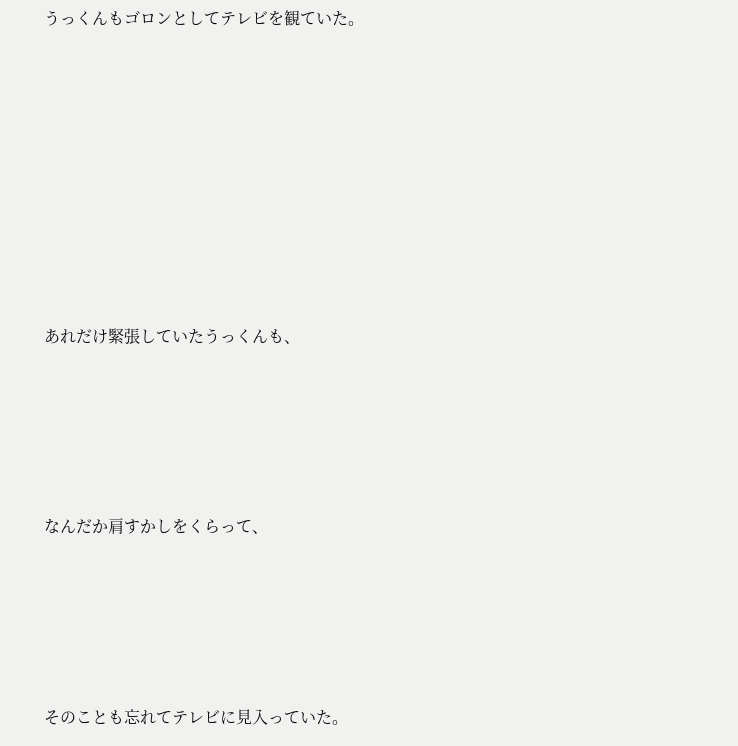うっくんもゴロンとしてテレビを観ていた。









あれだけ緊張していたうっくんも、





なんだか肩すかしをくらって、





そのことも忘れてテレビに見入っていた。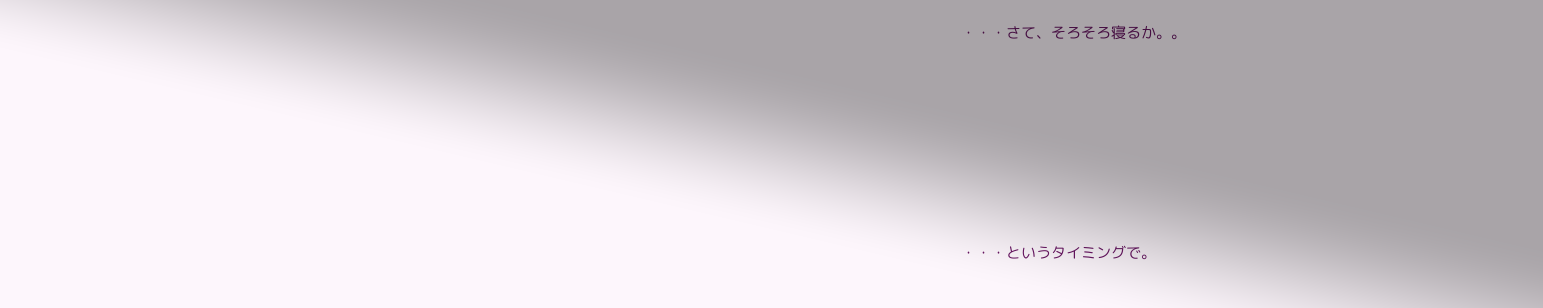・・・さて、そろそろ寝るか。。







・・・というタイミングで。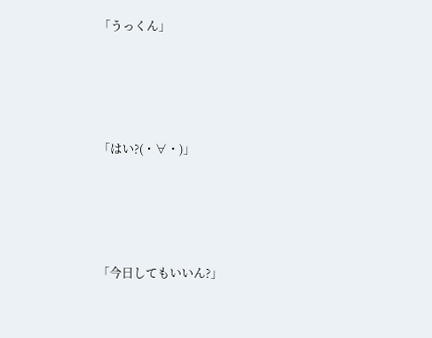「うっくん」





「はい?(・∀・)」





「今日してもいいん?」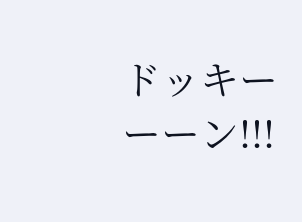ドッキーーーン!!!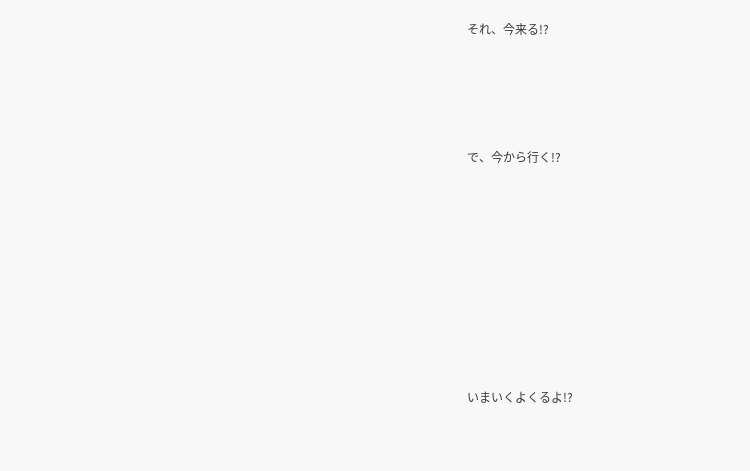それ、今来る!?







で、今から行く!?














いまいくよくるよ!?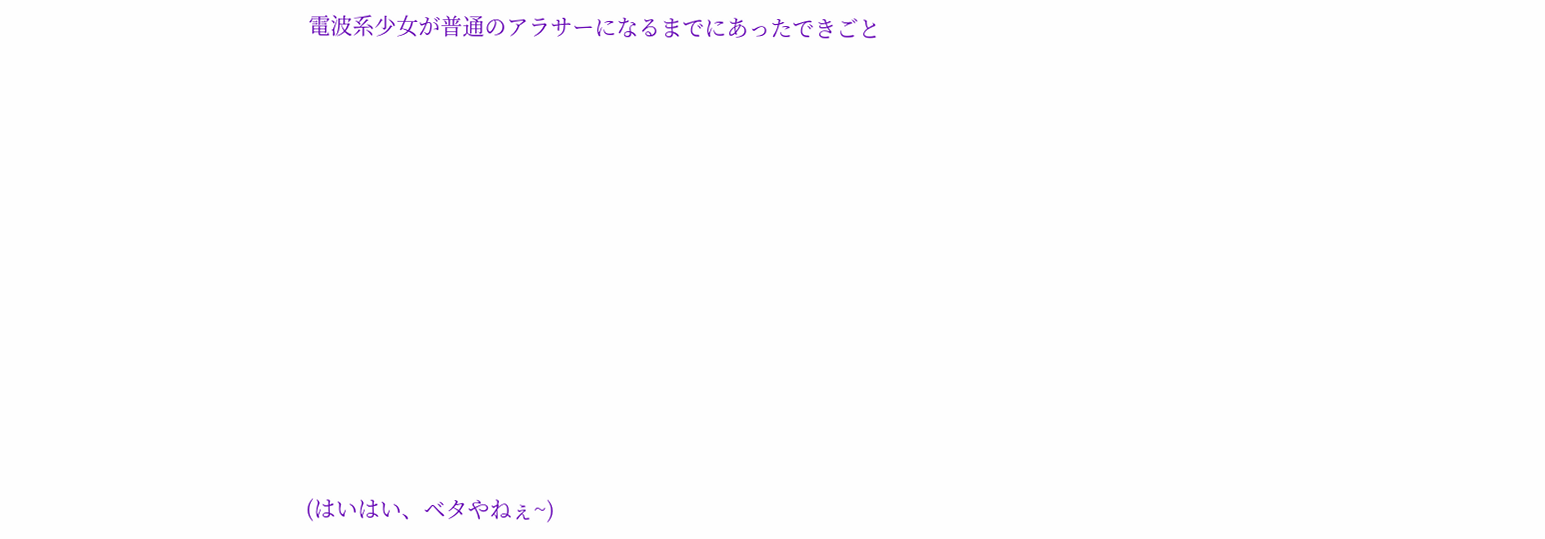電波系少女が普通のアラサーになるまでにあったできごと












(はいはい、ベタやねぇ~)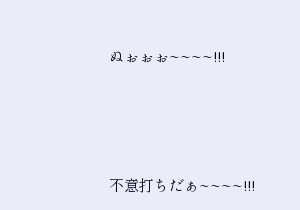ぬぉぉぉ~~~~!!!





不意打ちだぁ~~~~!!!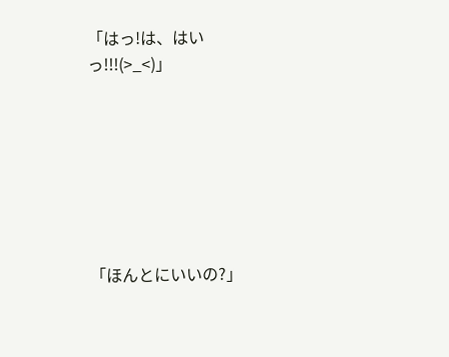「はっ!は、はいっ!!!(>_<)」







「ほんとにいいの?」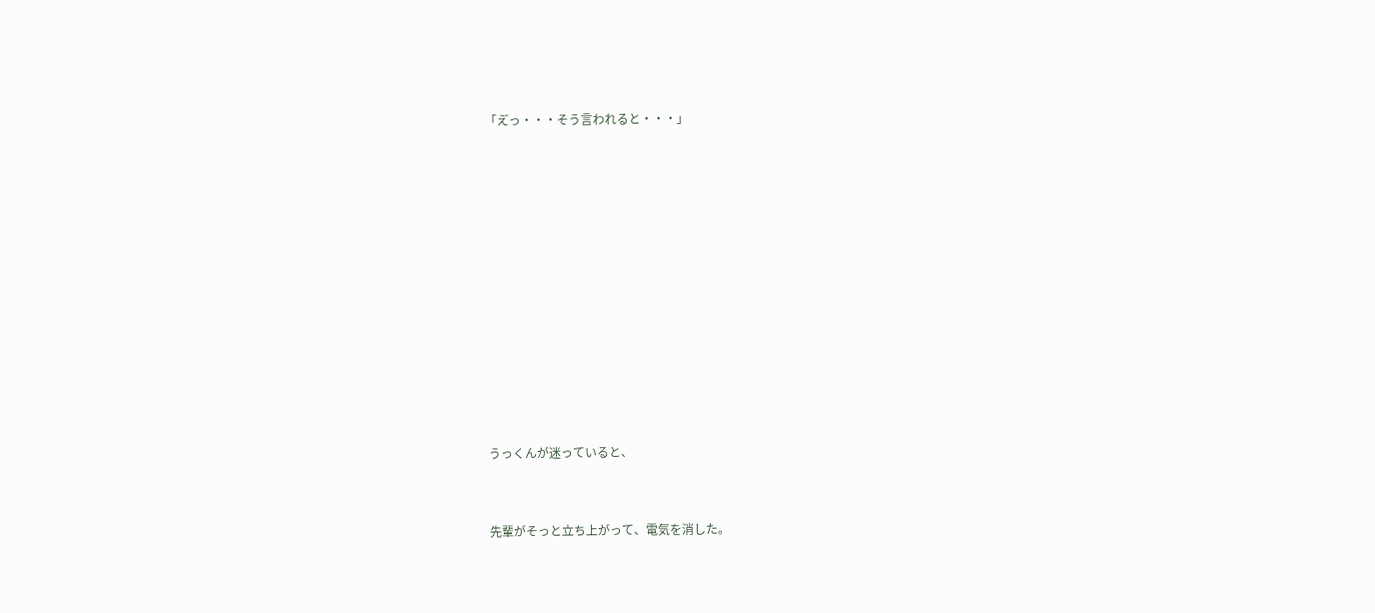「え゙っ・・・そう言われると・・・」
















うっくんが迷っていると、



先輩がそっと立ち上がって、電気を消した。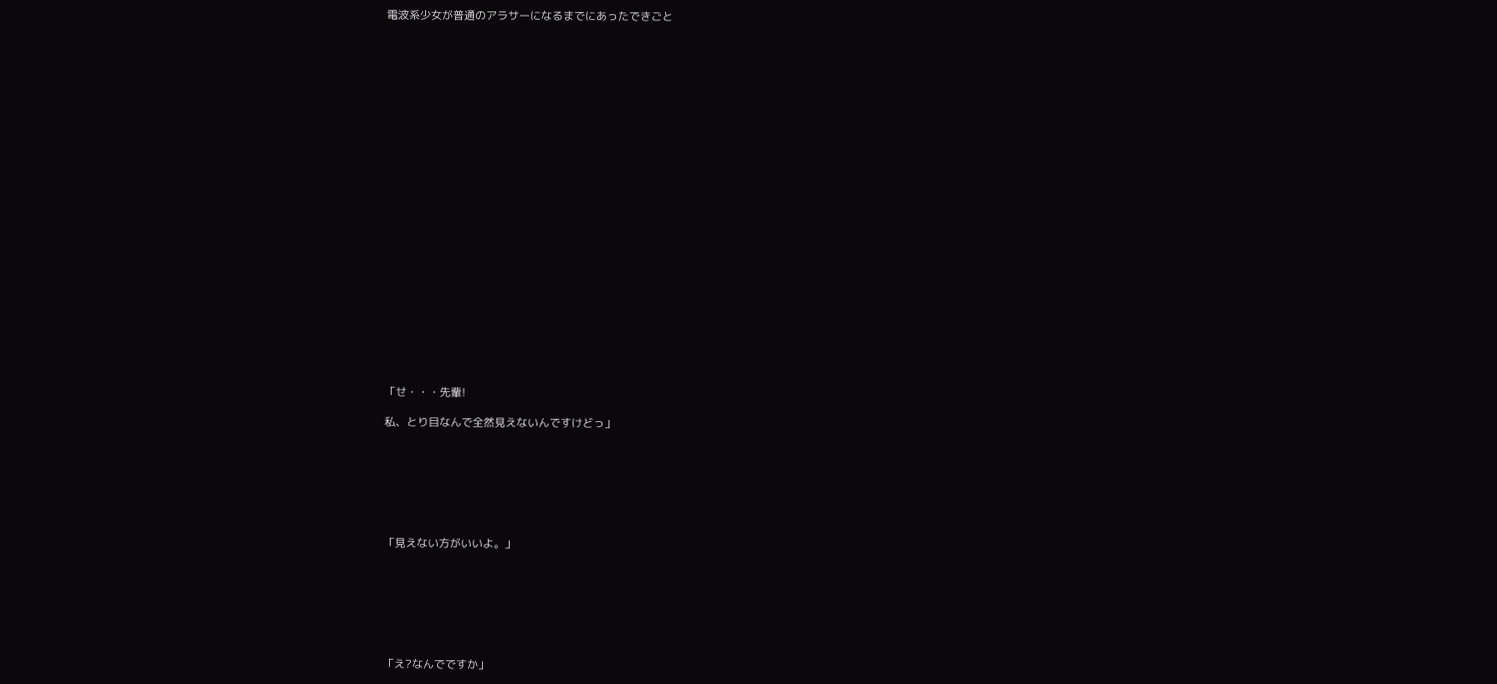電波系少女が普通のアラサーになるまでにあったできごと
























「せ・・・先輩!

私、とり目なんで全然見えないんですけどっ」







「見えない方がいいよ。」







「え?なんでですか」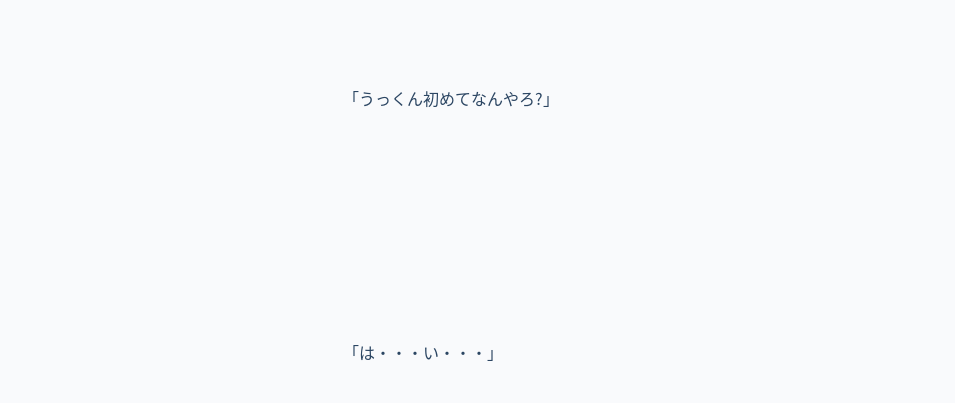「うっくん初めてなんやろ?」







「は・・・い・・・」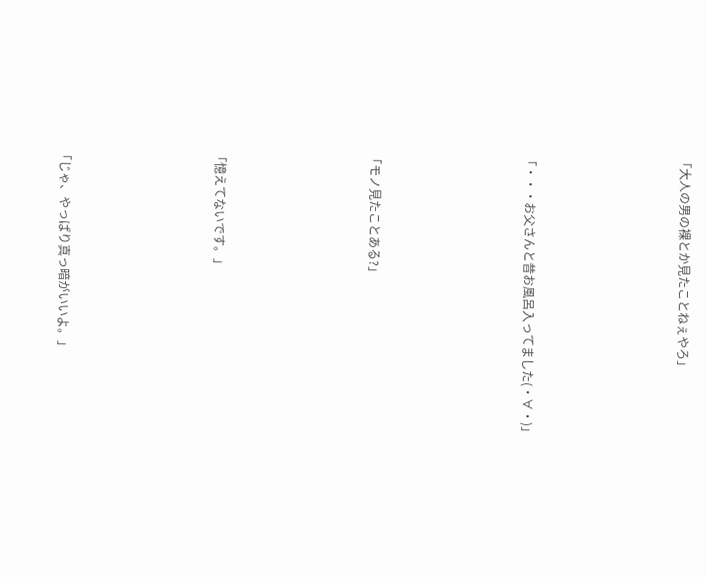「大人の男の裸とか見たことねぇやろ」







「・・・お父さんと昔お風呂入ってました(・∀・)」







「モノ見たことある?」







「憶えてないです。」







「じゃ、やっぱり真っ暗がいいよ。」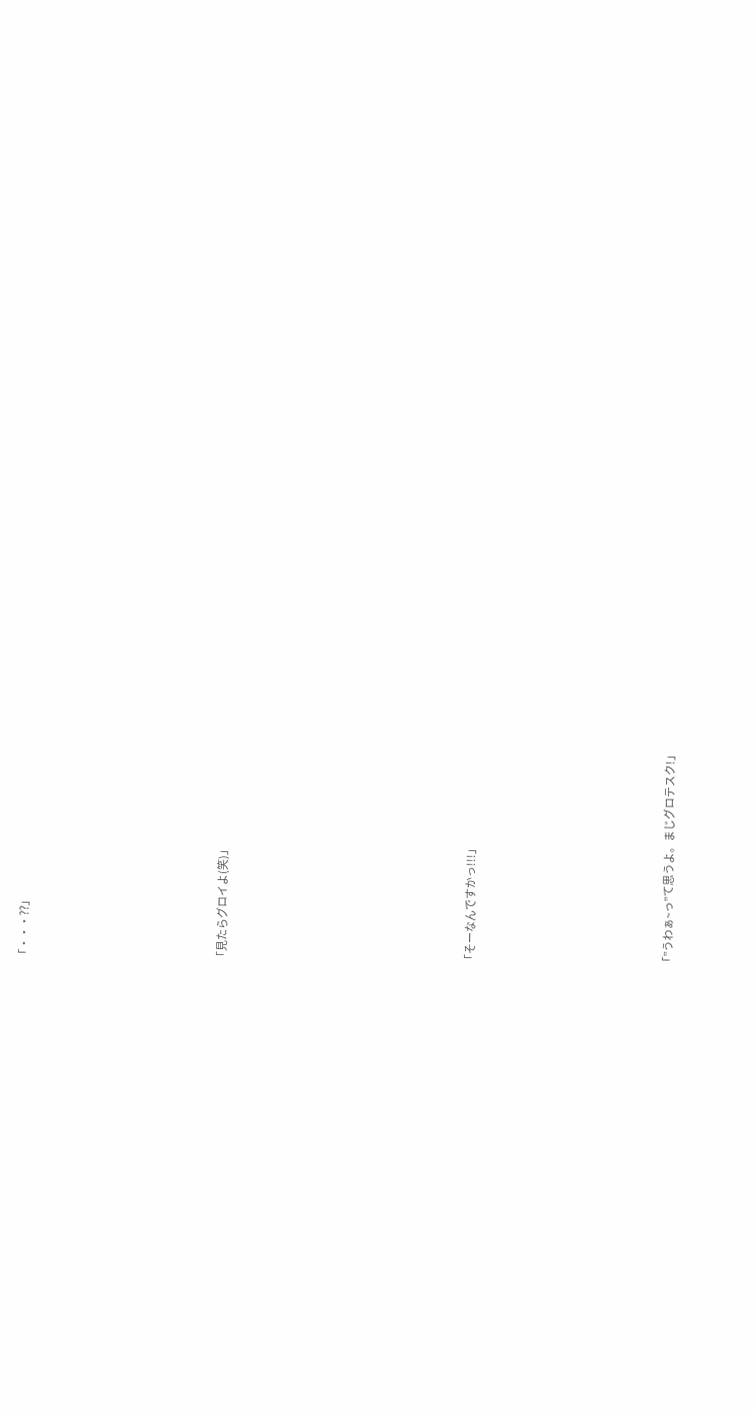「・・・??」







「見たらグロイよ(笑)」









「そーなんですかっ!!!」







「”うわぁ~っ”て思うよ。まじグロテスク!」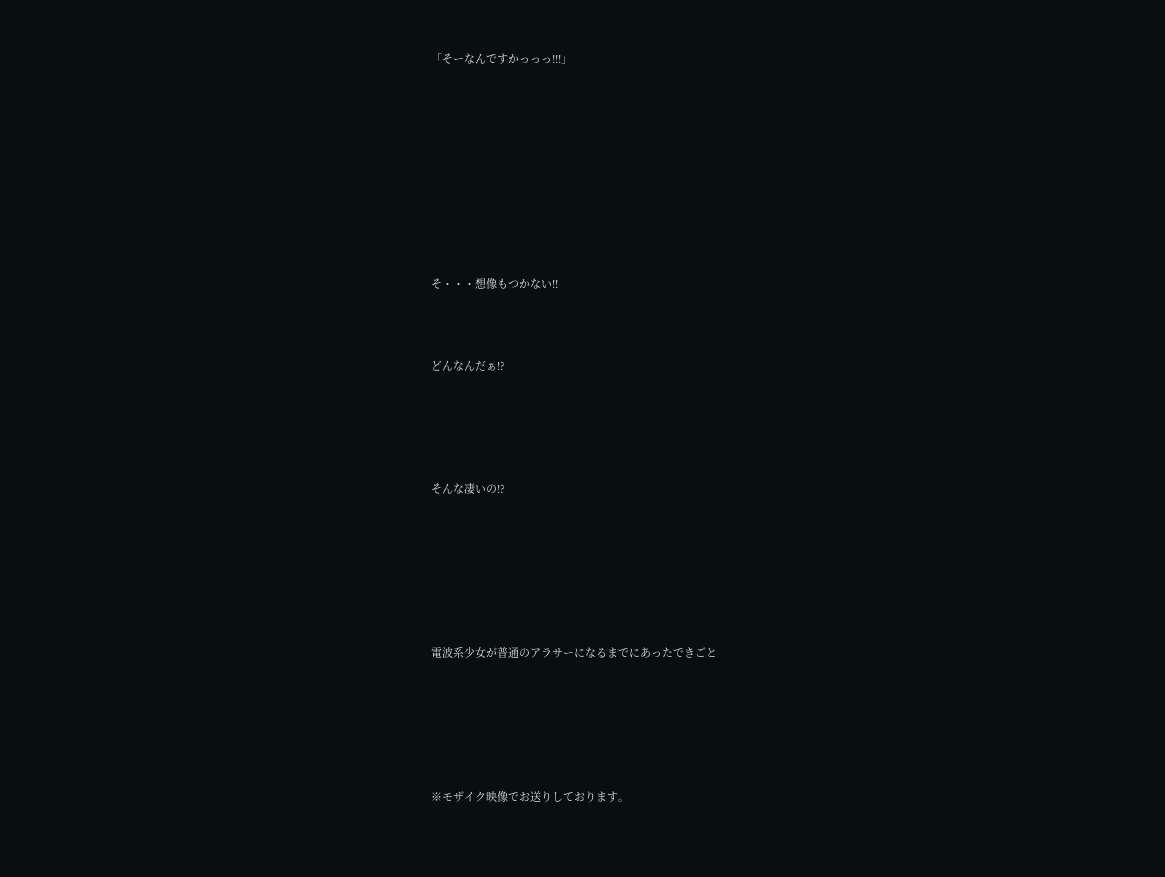「そーなんですかっっっ!!!」










そ・・・想像もつかない!!



どんなんだぁ!?





そんな凄いの!?







電波系少女が普通のアラサーになるまでにあったできごと






※モザイク映像でお送りしております。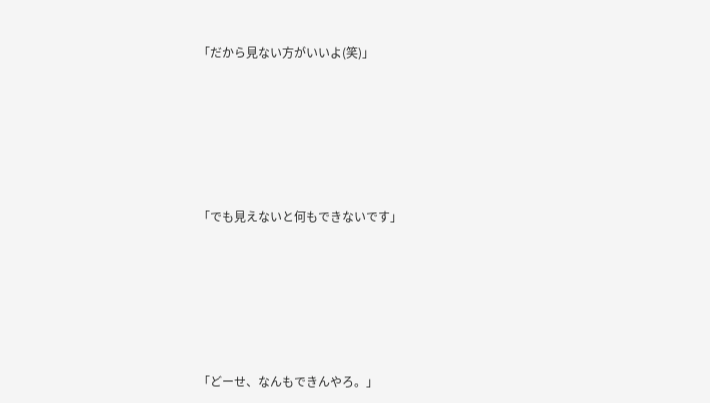「だから見ない方がいいよ(笑)」







「でも見えないと何もできないです」







「どーせ、なんもできんやろ。」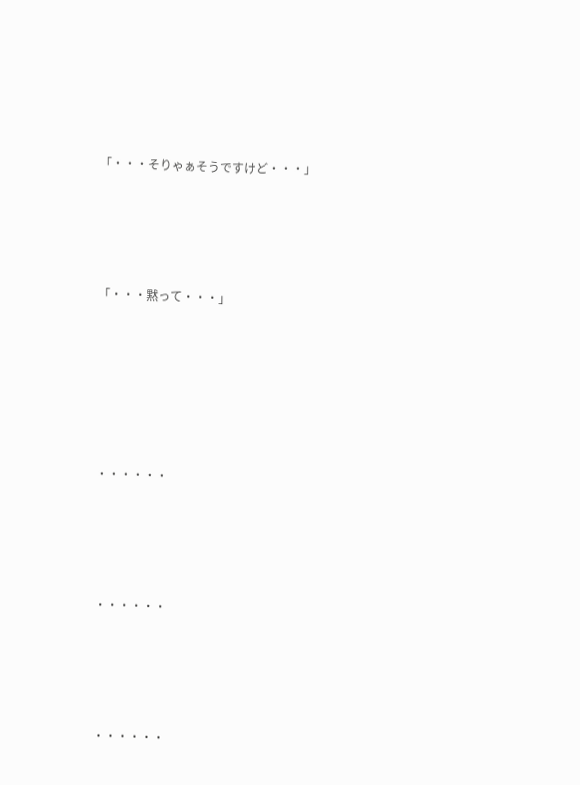「・・・そりゃぁそうですけど・・・」







「・・・黙って・・・」










・・・・・・







・・・・・・







・・・・・・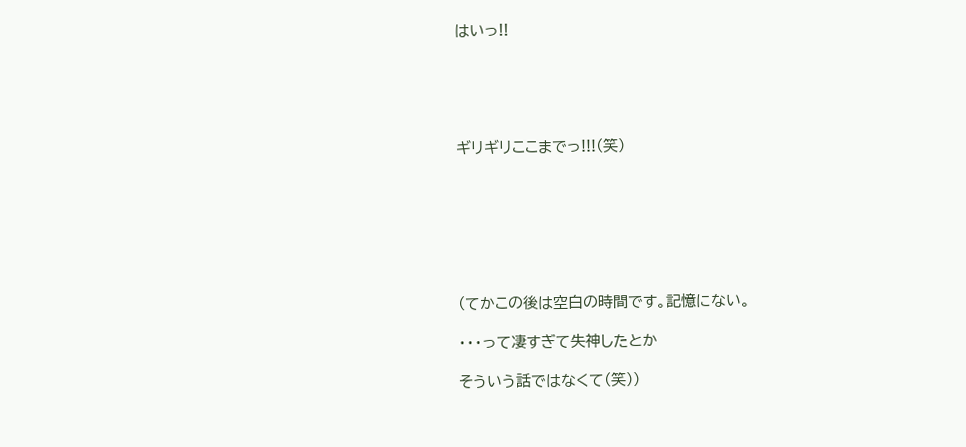はいっ!!





ギリギリここまでっ!!!(笑)







(てかこの後は空白の時間です。記憶にない。

・・・って凄すぎて失神したとか

そういう話ではなくて(笑))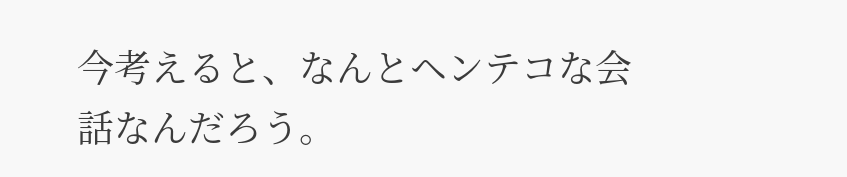今考えると、なんとヘンテコな会話なんだろう。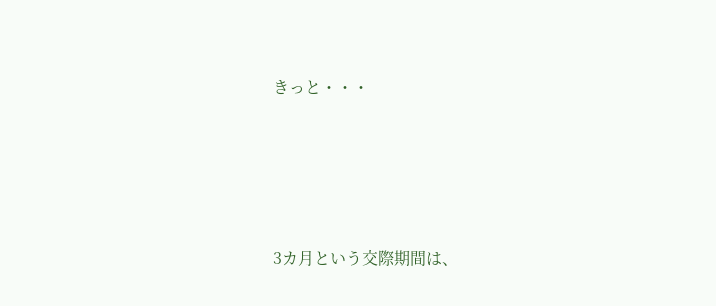きっと・・・





3カ月という交際期間は、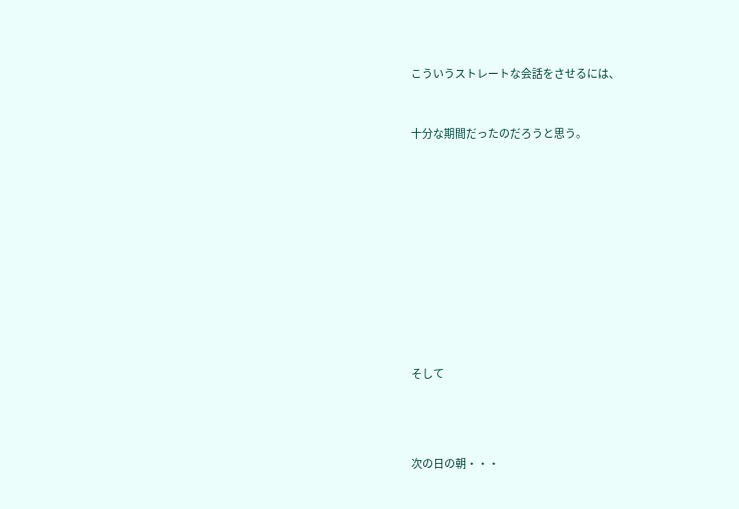こういうストレートな会話をさせるには、



十分な期間だったのだろうと思う。















そして





次の日の朝・・・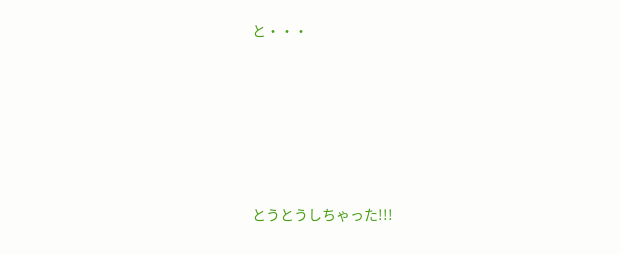と・・・







とうとうしちゃった!!!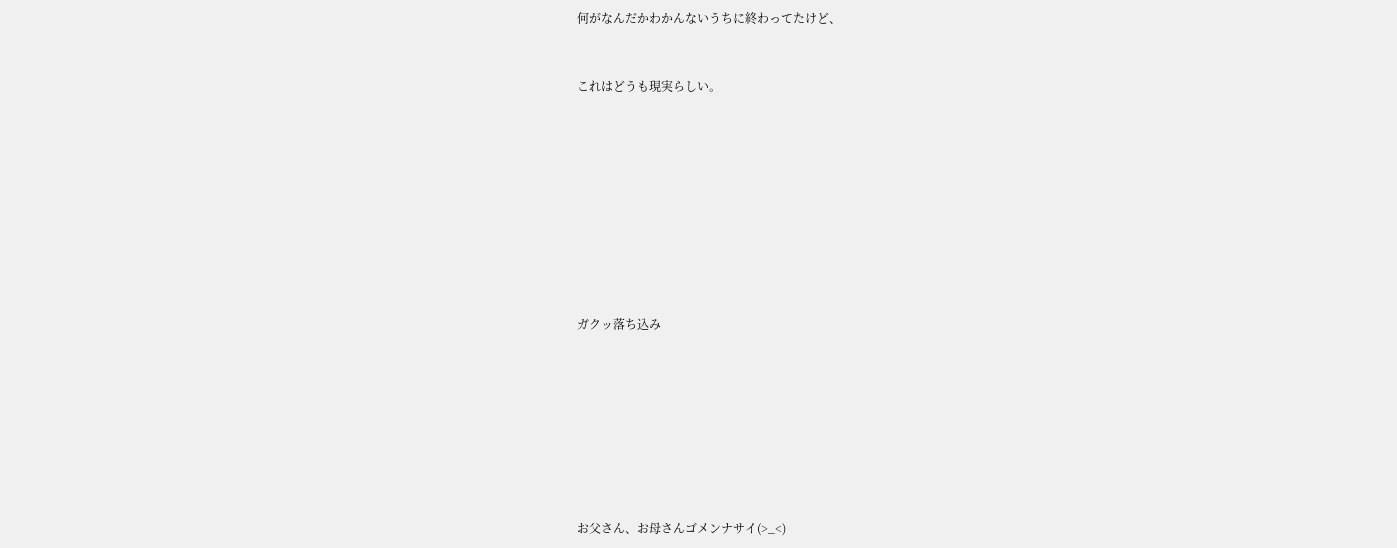何がなんだかわかんないうちに終わってたけど、



これはどうも現実らしい。













ガクッ落ち込み











お父さん、お母さんゴメンナサイ(>_<)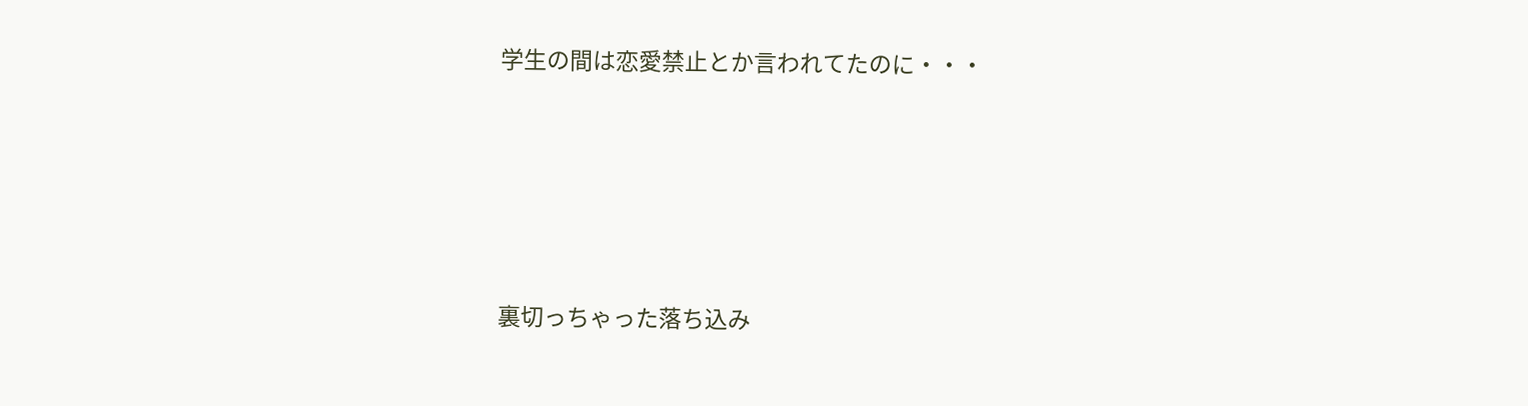学生の間は恋愛禁止とか言われてたのに・・・







裏切っちゃった落ち込み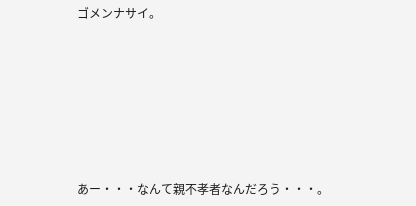ゴメンナサイ。







あー・・・なんて親不孝者なんだろう・・・。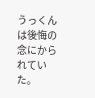うっくんは後悔の念にかられていた。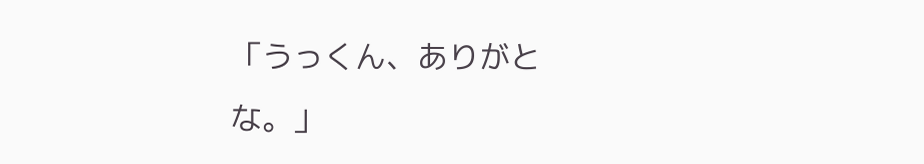「うっくん、ありがとな。」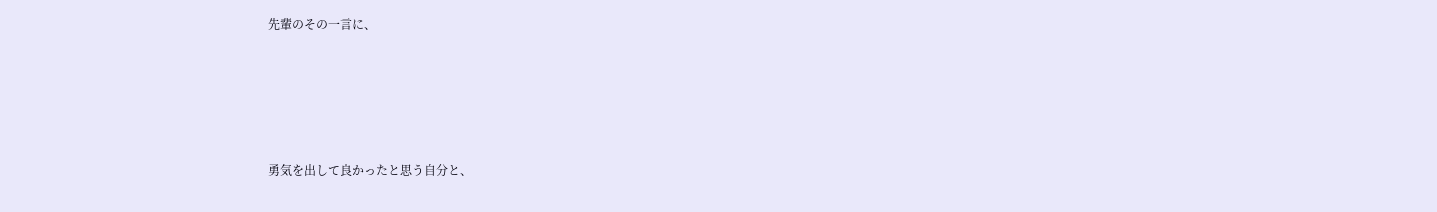先輩のその一言に、





勇気を出して良かったと思う自分と、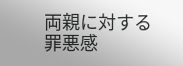両親に対する罪悪感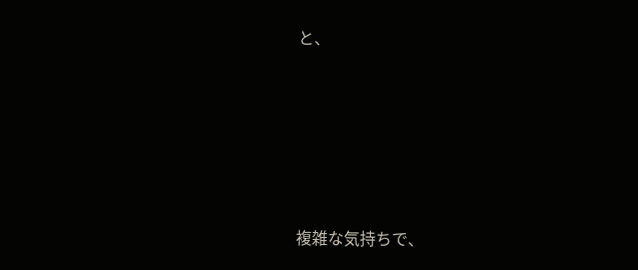と、





複雑な気持ちで、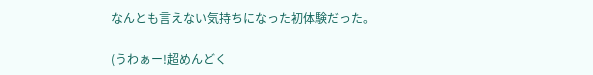なんとも言えない気持ちになった初体験だった。

(うわぁー!超めんどく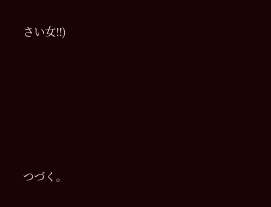さい女!!)







つづく。